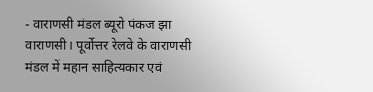- वाराणसी मंडल ब्यूरो पंकज झा
वाराणसी। पूर्वोत्तर रेलवे के वाराणसी मंडल में महान साहित्यकार एवं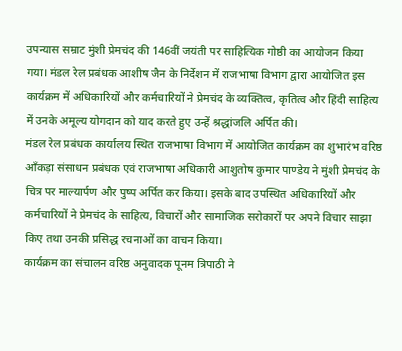उपन्यास सम्राट मुंशी प्रेमचंद की 146वीं जयंती पर साहित्यिक गोष्ठी का आयोजन किया गया। मंडल रेल प्रबंधक आशीष जैन के निर्देशन में राजभाषा विभाग द्वारा आयोजित इस कार्यक्रम में अधिकारियों और कर्मचारियों ने प्रेमचंद के व्यक्तित्व, कृतित्व और हिंदी साहित्य में उनके अमूल्य योगदान को याद करते हुए उन्हें श्रद्धांजलि अर्पित की।
मंडल रेल प्रबंधक कार्यालय स्थित राजभाषा विभाग में आयोजित कार्यक्रम का शुभारंभ वरिष्ठ आँकड़ा संसाधन प्रबंधक एवं राजभाषा अधिकारी आशुतोष कुमार पाण्डेय ने मुंशी प्रेमचंद के चित्र पर माल्यार्पण और पुष्प अर्पित कर किया। इसके बाद उपस्थित अधिकारियों और कर्मचारियों ने प्रेमचंद के साहित्य, विचारों और सामाजिक सरोकारों पर अपने विचार साझा किए तथा उनकी प्रसिद्ध रचनाओं का वाचन किया।
कार्यक्रम का संचालन वरिष्ठ अनुवादक पूनम त्रिपाठी ने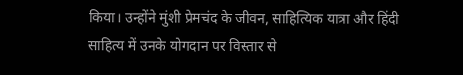किया। उन्होंने मुंशी प्रेमचंद के जीवन, साहित्यिक यात्रा और हिंदी साहित्य में उनके योगदान पर विस्तार से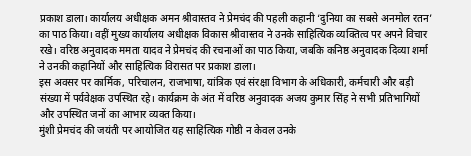प्रकाश डाला। कार्यालय अधीक्षक अमन श्रीवास्तव ने प्रेमचंद की पहली कहानी ‘दुनिया का सबसे अनमोल रतन’ का पाठ किया। वहीं मुख्य कार्यालय अधीक्षक विकास श्रीवास्तव ने उनके साहित्यिक व्यक्तित्व पर अपने विचार रखे। वरिष्ठ अनुवादक ममता यादव ने प्रेमचंद की रचनाओं का पाठ किया, जबकि कनिष्ठ अनुवादक दिव्या शर्मा ने उनकी कहानियों और साहित्यिक विरासत पर प्रकाश डाला।
इस अवसर पर कार्मिक, परिचालन, राजभाषा, यांत्रिक एवं संरक्षा विभाग के अधिकारी, कर्मचारी और बड़ी संख्या में पर्यवेक्षक उपस्थित रहे। कार्यक्रम के अंत में वरिष्ठ अनुवादक अजय कुमार सिंह ने सभी प्रतिभागियों और उपस्थित जनों का आभार व्यक्त किया।
मुंशी प्रेमचंद की जयंती पर आयोजित यह साहित्यिक गोष्ठी न केवल उनके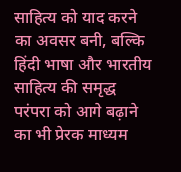साहित्य को याद करने का अवसर बनी, बल्कि हिंदी भाषा और भारतीय साहित्य की समृद्ध परंपरा को आगे बढ़ाने का भी प्रेरक माध्यम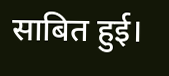साबित हुई।